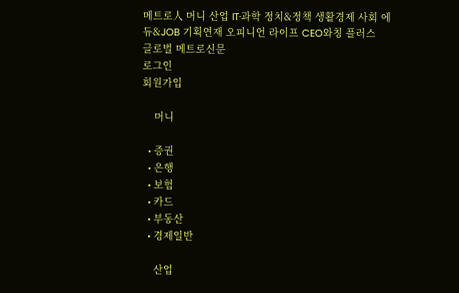메트로人 머니 산업 IT·과학 정치&정책 생활경제 사회 에듀&JOB 기획연재 오피니언 라이프 CEO와칭 플러스
글로벌 메트로신문
로그인
회원가입

    머니

  • 증권
  • 은행
  • 보험
  • 카드
  • 부동산
  • 경제일반

    산업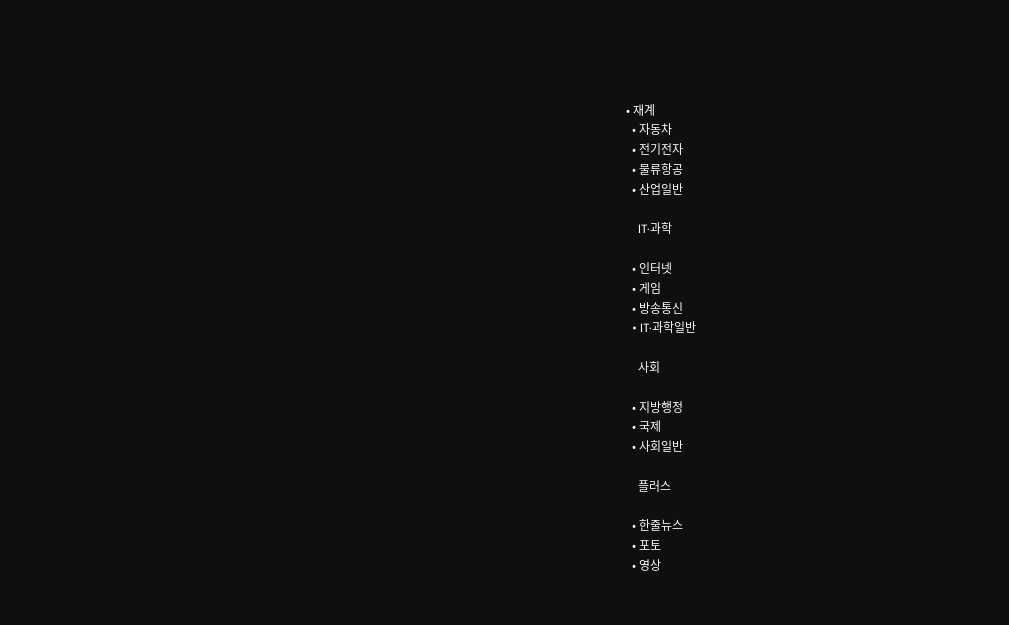• 재계
  • 자동차
  • 전기전자
  • 물류항공
  • 산업일반

    IT·과학

  • 인터넷
  • 게임
  • 방송통신
  • IT·과학일반

    사회

  • 지방행정
  • 국제
  • 사회일반

    플러스

  • 한줄뉴스
  • 포토
  • 영상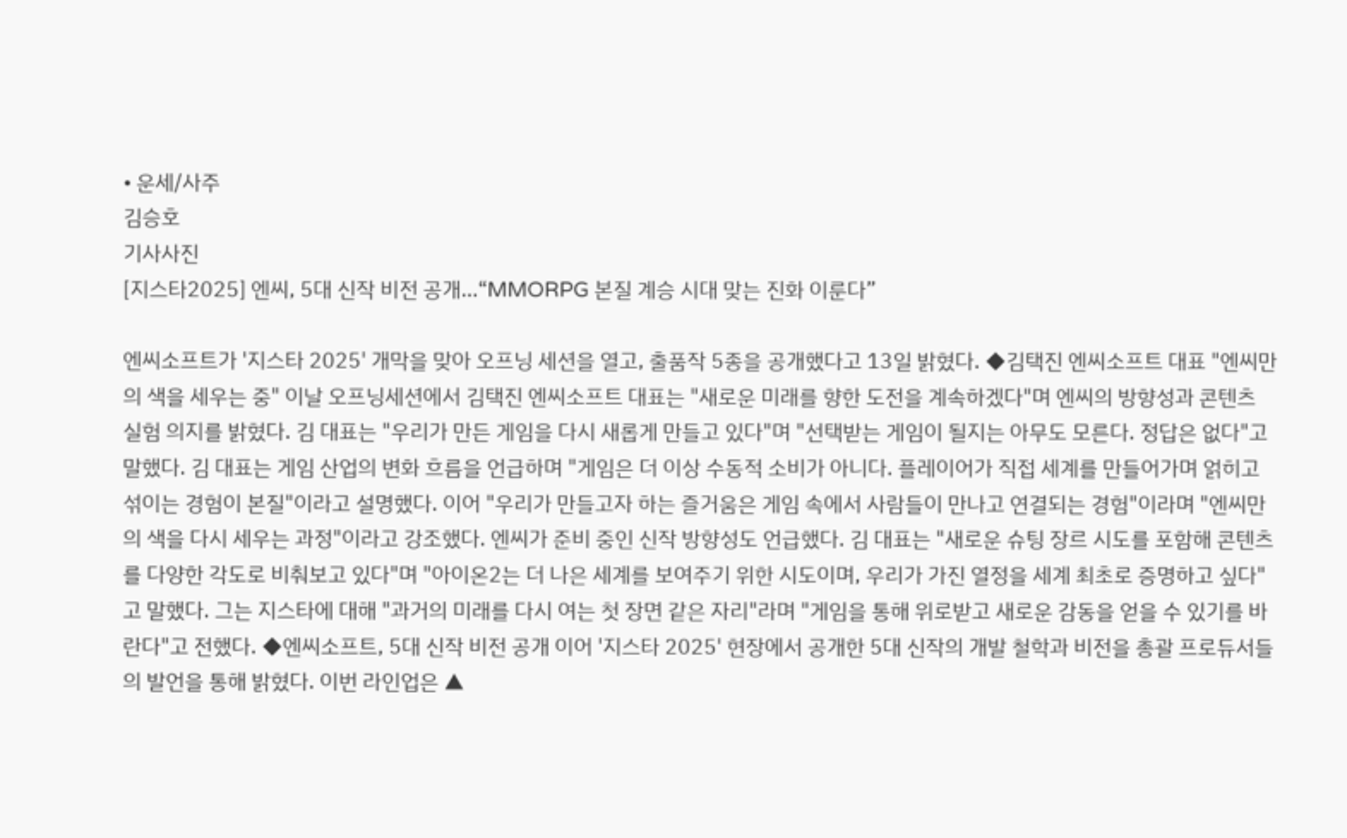• 운세/사주
김승호
기사사진
[지스타2025] 엔씨, 5대 신작 비전 공개…“MMORPG 본질 계승 시대 맞는 진화 이룬다”

엔씨소프트가 '지스타 2025' 개막을 맞아 오프닝 세션을 열고, 출품작 5종을 공개했다고 13일 밝혔다. ◆김택진 엔씨소프트 대표 "엔씨만의 색을 세우는 중" 이날 오프닝세션에서 김택진 엔씨소프트 대표는 "새로운 미래를 향한 도전을 계속하겠다"며 엔씨의 방향성과 콘텐츠 실험 의지를 밝혔다. 김 대표는 "우리가 만든 게임을 다시 새롭게 만들고 있다"며 "선택받는 게임이 될지는 아무도 모른다. 정답은 없다"고 말했다. 김 대표는 게임 산업의 변화 흐름을 언급하며 "게임은 더 이상 수동적 소비가 아니다. 플레이어가 직접 세계를 만들어가며 얽히고 섞이는 경험이 본질"이라고 설명했다. 이어 "우리가 만들고자 하는 즐거움은 게임 속에서 사람들이 만나고 연결되는 경험"이라며 "엔씨만의 색을 다시 세우는 과정"이라고 강조했다. 엔씨가 준비 중인 신작 방향성도 언급했다. 김 대표는 "새로운 슈팅 장르 시도를 포함해 콘텐츠를 다양한 각도로 비춰보고 있다"며 "아이온2는 더 나은 세계를 보여주기 위한 시도이며, 우리가 가진 열정을 세계 최초로 증명하고 싶다"고 말했다. 그는 지스타에 대해 "과거의 미래를 다시 여는 첫 장면 같은 자리"라며 "게임을 통해 위로받고 새로운 감동을 얻을 수 있기를 바란다"고 전했다. ◆엔씨소프트, 5대 신작 비전 공개 이어 '지스타 2025' 현장에서 공개한 5대 신작의 개발 철학과 비전을 총괄 프로듀서들의 발언을 통해 밝혔다. 이번 라인업은 ▲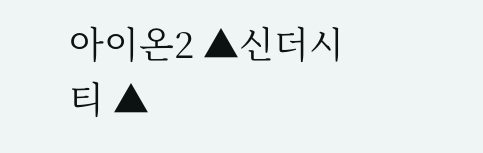아이온2 ▲신더시티 ▲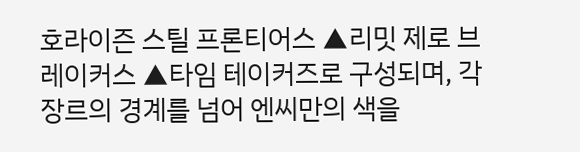호라이즌 스틸 프론티어스 ▲리밋 제로 브레이커스 ▲타임 테이커즈로 구성되며, 각 장르의 경계를 넘어 엔씨만의 색을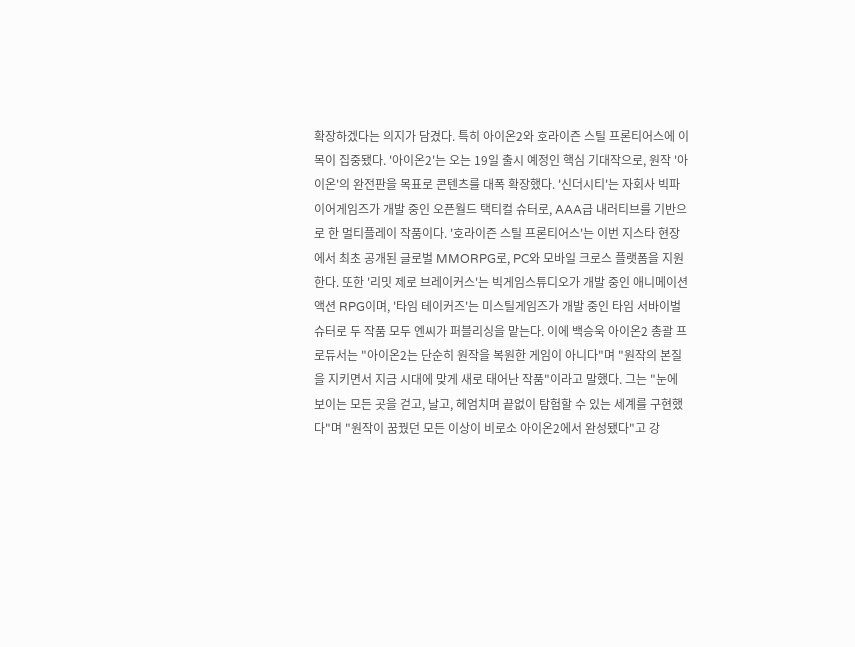확장하겠다는 의지가 담겼다. 특히 아이온2와 호라이즌 스틸 프론티어스에 이목이 집중됐다. '아이온2'는 오는 19일 출시 예정인 핵심 기대작으로, 원작 '아이온'의 완전판을 목표로 콘텐츠를 대폭 확장했다. '신더시티'는 자회사 빅파이어게임즈가 개발 중인 오픈월드 택티컬 슈터로, AAA급 내러티브를 기반으로 한 멀티플레이 작품이다. '호라이즌 스틸 프론티어스'는 이번 지스타 현장에서 최초 공개된 글로벌 MMORPG로, PC와 모바일 크로스 플랫폼을 지원한다. 또한 '리밋 제로 브레이커스'는 빅게임스튜디오가 개발 중인 애니메이션 액션 RPG이며, '타임 테이커즈'는 미스틸게임즈가 개발 중인 타임 서바이벌 슈터로 두 작품 모두 엔씨가 퍼블리싱을 맡는다. 이에 백승욱 아이온2 총괄 프로듀서는 "아이온2는 단순히 원작을 복원한 게임이 아니다"며 "원작의 본질을 지키면서 지금 시대에 맞게 새로 태어난 작품"이라고 말했다. 그는 "눈에 보이는 모든 곳을 걷고, 날고, 헤엄치며 끝없이 탐험할 수 있는 세계를 구현했다"며 "원작이 꿈꿨던 모든 이상이 비로소 아이온2에서 완성됐다"고 강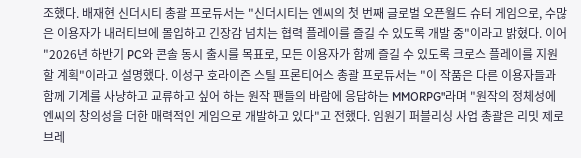조했다. 배재현 신더시티 총괄 프로듀서는 "신더시티는 엔씨의 첫 번째 글로벌 오픈월드 슈터 게임으로, 수많은 이용자가 내러티브에 몰입하고 긴장감 넘치는 협력 플레이를 즐길 수 있도록 개발 중"이라고 밝혔다. 이어 "2026년 하반기 PC와 콘솔 동시 출시를 목표로, 모든 이용자가 함께 즐길 수 있도록 크로스 플레이를 지원할 계획"이라고 설명했다. 이성구 호라이즌 스틸 프론티어스 총괄 프로듀서는 "이 작품은 다른 이용자들과 함께 기계를 사냥하고 교류하고 싶어 하는 원작 팬들의 바람에 응답하는 MMORPG"라며 "원작의 정체성에 엔씨의 창의성을 더한 매력적인 게임으로 개발하고 있다"고 전했다. 임원기 퍼블리싱 사업 총괄은 리밋 제로 브레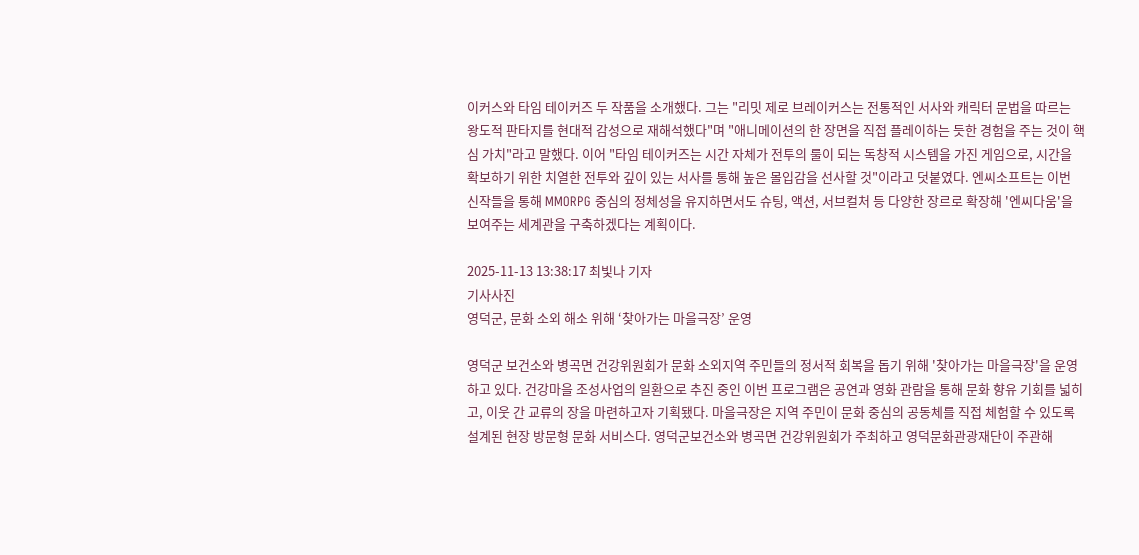이커스와 타임 테이커즈 두 작품을 소개했다. 그는 "리밋 제로 브레이커스는 전통적인 서사와 캐릭터 문법을 따르는 왕도적 판타지를 현대적 감성으로 재해석했다"며 "애니메이션의 한 장면을 직접 플레이하는 듯한 경험을 주는 것이 핵심 가치"라고 말했다. 이어 "타임 테이커즈는 시간 자체가 전투의 룰이 되는 독창적 시스템을 가진 게임으로, 시간을 확보하기 위한 치열한 전투와 깊이 있는 서사를 통해 높은 몰입감을 선사할 것"이라고 덧붙였다. 엔씨소프트는 이번 신작들을 통해 MMORPG 중심의 정체성을 유지하면서도 슈팅, 액션, 서브컬처 등 다양한 장르로 확장해 '엔씨다움'을 보여주는 세계관을 구축하겠다는 계획이다.

2025-11-13 13:38:17 최빛나 기자
기사사진
영덕군, 문화 소외 해소 위해 ‘찾아가는 마을극장’ 운영

영덕군 보건소와 병곡면 건강위원회가 문화 소외지역 주민들의 정서적 회복을 돕기 위해 '찾아가는 마을극장'을 운영하고 있다. 건강마을 조성사업의 일환으로 추진 중인 이번 프로그램은 공연과 영화 관람을 통해 문화 향유 기회를 넓히고, 이웃 간 교류의 장을 마련하고자 기획됐다. 마을극장은 지역 주민이 문화 중심의 공동체를 직접 체험할 수 있도록 설계된 현장 방문형 문화 서비스다. 영덕군보건소와 병곡면 건강위원회가 주최하고 영덕문화관광재단이 주관해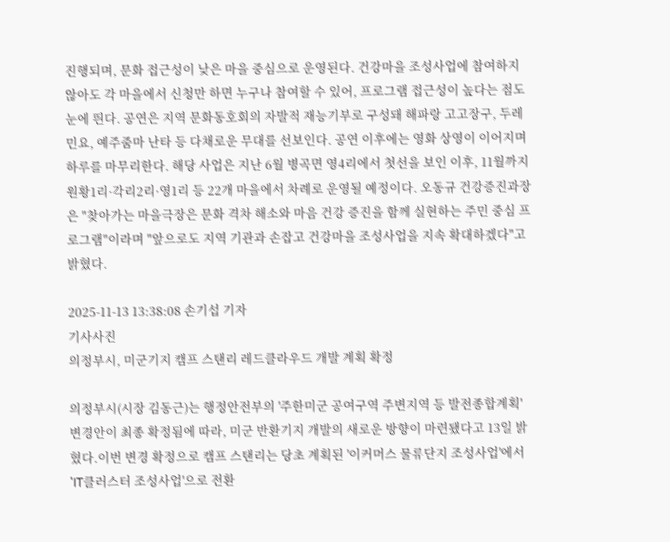진행되며, 문화 접근성이 낮은 마을 중심으로 운영된다. 건강마을 조성사업에 참여하지 않아도 각 마을에서 신청만 하면 누구나 참여할 수 있어, 프로그램 접근성이 높다는 점도 눈에 띈다. 공연은 지역 문화동호회의 자발적 재능기부로 구성돼 해파랑 고고장구, 두레 민요, 예주줌마 난타 등 다채로운 무대를 선보인다. 공연 이후에는 영화 상영이 이어지며 하루를 마무리한다. 해당 사업은 지난 6월 병곡면 영4리에서 첫선을 보인 이후, 11월까지 원황1리·각리2리·영1리 등 22개 마을에서 차례로 운영될 예정이다. 오동규 건강증진과장은 "찾아가는 마을극장은 문화 격차 해소와 마음 건강 증진을 함께 실현하는 주민 중심 프로그램"이라며 "앞으로도 지역 기관과 손잡고 건강마을 조성사업을 지속 확대하겠다"고 밝혔다.

2025-11-13 13:38:08 손기섭 기자
기사사진
의정부시, 미군기지 캠프 스탠리 레드클라우드 개발 계획 확정

의정부시(시장 김동근)는 행정안전부의 '주한미군 공여구역 주변지역 등 발전종합계획' 변경안이 최종 확정됨에 따라, 미군 반환기지 개발의 새로운 방향이 마련됐다고 13일 밝혔다.이번 변경 확정으로 캠프 스탠리는 당초 계획된 '이커머스 물류단지 조성사업'에서 'IT클러스터 조성사업'으로 전환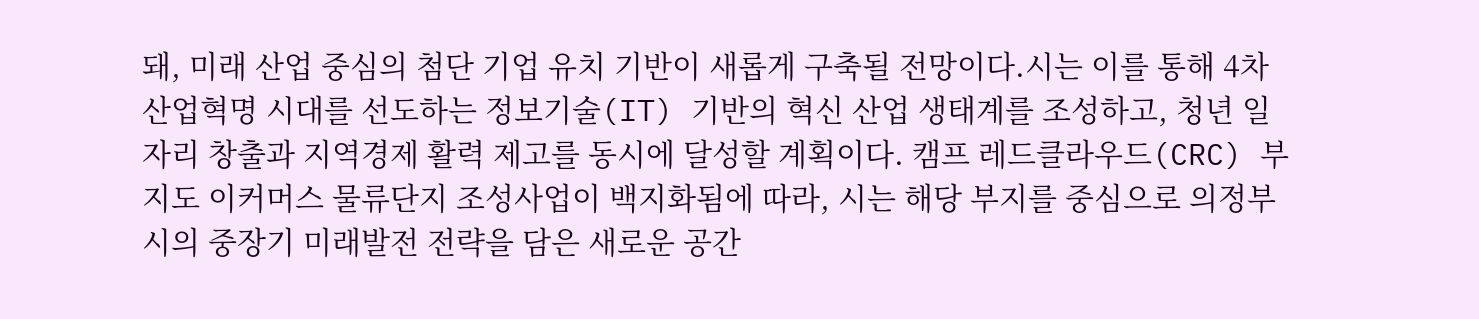돼, 미래 산업 중심의 첨단 기업 유치 기반이 새롭게 구축될 전망이다.시는 이를 통해 4차 산업혁명 시대를 선도하는 정보기술(IT) 기반의 혁신 산업 생태계를 조성하고, 청년 일자리 창출과 지역경제 활력 제고를 동시에 달성할 계획이다. 캠프 레드클라우드(CRC) 부지도 이커머스 물류단지 조성사업이 백지화됨에 따라, 시는 해당 부지를 중심으로 의정부시의 중장기 미래발전 전략을 담은 새로운 공간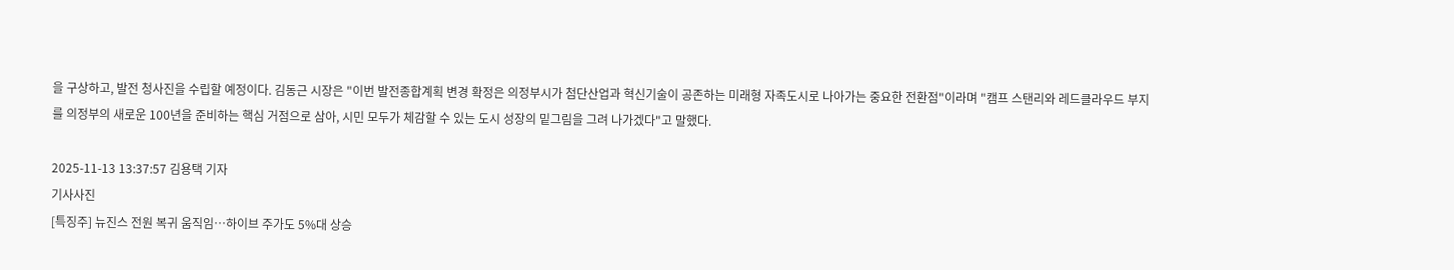을 구상하고, 발전 청사진을 수립할 예정이다. 김동근 시장은 "이번 발전종합계획 변경 확정은 의정부시가 첨단산업과 혁신기술이 공존하는 미래형 자족도시로 나아가는 중요한 전환점"이라며 "캠프 스탠리와 레드클라우드 부지를 의정부의 새로운 100년을 준비하는 핵심 거점으로 삼아, 시민 모두가 체감할 수 있는 도시 성장의 밑그림을 그려 나가겠다"고 말했다.

2025-11-13 13:37:57 김용택 기자
기사사진
[특징주] 뉴진스 전원 복귀 움직임…하이브 주가도 5%대 상승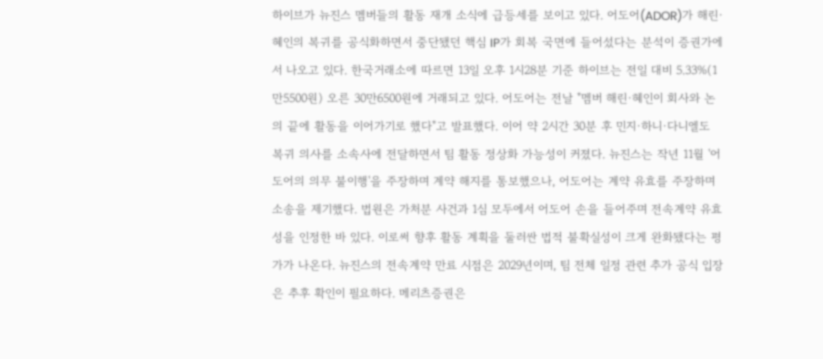하이브가 뉴진스 멤버들의 활동 재개 소식에 급등세를 보이고 있다. 어도어(ADOR)가 해린·혜인의 복귀를 공식화하면서 중단됐던 핵심 IP가 회복 국면에 들어섰다는 분석이 증권가에서 나오고 있다. 한국거래소에 따르면 13일 오후 1시28분 기준 하이브는 전일 대비 5.33%(1만5500원) 오른 30만6500원에 거래되고 있다. 어도어는 전날 "멤버 해린·혜인이 회사와 논의 끝에 활동을 이어가기로 했다"고 발표했다. 이어 약 2시간 30분 후 민지·하니·다니엘도 복귀 의사를 소속사에 전달하면서 팀 활동 정상화 가능성이 커졌다. 뉴진스는 작년 11월 '어도어의 의무 불이행'을 주장하며 계약 해지를 통보했으나, 어도어는 계약 유효를 주장하며 소송을 제기했다. 법원은 가처분 사건과 1심 모두에서 어도어 손을 들어주며 전속계약 유효성을 인정한 바 있다. 이로써 향후 활동 계획을 둘러싼 법적 불확실성이 크게 완화됐다는 평가가 나온다. 뉴진스의 전속계약 만료 시점은 2029년이며, 팀 전체 일정 관련 추가 공식 입장은 추후 확인이 필요하다. 메리츠증권은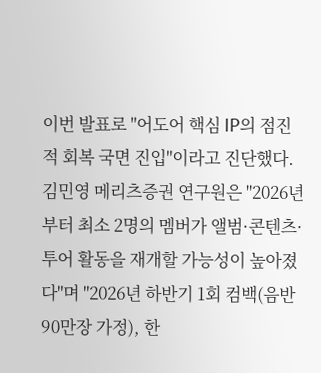이번 발표로 "어도어 핵심 IP의 점진적 회복 국면 진입"이라고 진단했다. 김민영 메리츠증권 연구원은 "2026년부터 최소 2명의 멤버가 앨범·콘텐츠·투어 활동을 재개할 가능성이 높아졌다"며 "2026년 하반기 1회 컴백(음반 90만장 가정), 한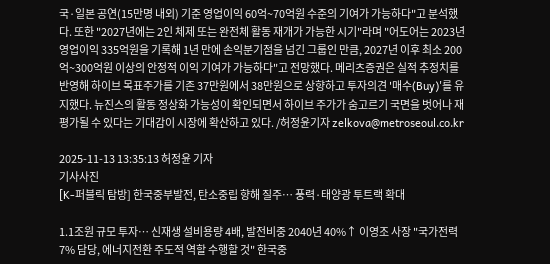국·일본 공연(15만명 내외) 기준 영업이익 60억~70억원 수준의 기여가 가능하다"고 분석했다. 또한 "2027년에는 2인 체제 또는 완전체 활동 재개가 가능한 시기"라며 "어도어는 2023년 영업이익 335억원을 기록해 1년 만에 손익분기점을 넘긴 그룹인 만큼, 2027년 이후 최소 200억~300억원 이상의 안정적 이익 기여가 가능하다"고 전망했다. 메리츠증권은 실적 추정치를 반영해 하이브 목표주가를 기존 37만원에서 38만원으로 상향하고 투자의견 '매수(Buy)'를 유지했다. 뉴진스의 활동 정상화 가능성이 확인되면서 하이브 주가가 숨고르기 국면을 벗어나 재평가될 수 있다는 기대감이 시장에 확산하고 있다. /허정윤기자 zelkova@metroseoul.co.kr

2025-11-13 13:35:13 허정윤 기자
기사사진
[K-퍼블릭 탐방] 한국중부발전, 탄소중립 향해 질주… 풍력·태양광 투트랙 확대

1.1조원 규모 투자… 신재생 설비용량 4배, 발전비중 2040년 40%↑ 이영조 사장 "국가전력 7% 담당, 에너지전환 주도적 역할 수행할 것" 한국중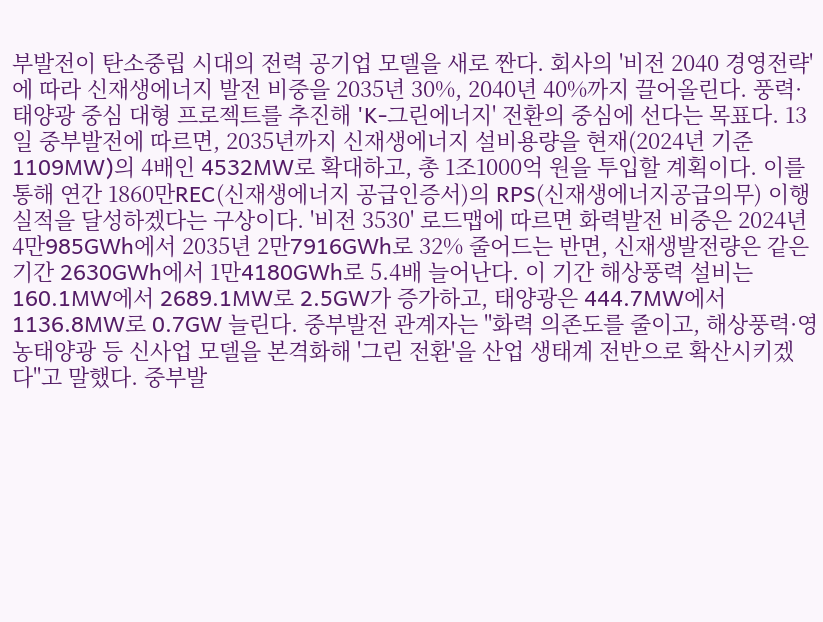부발전이 탄소중립 시대의 전력 공기업 모델을 새로 짠다. 회사의 '비전 2040 경영전략'에 따라 신재생에너지 발전 비중을 2035년 30%, 2040년 40%까지 끌어올린다. 풍력·태양광 중심 대형 프로젝트를 추진해 'K-그린에너지' 전환의 중심에 선다는 목표다. 13일 중부발전에 따르면, 2035년까지 신재생에너지 설비용량을 현재(2024년 기준 1109MW)의 4배인 4532MW로 확대하고, 총 1조1000억 원을 투입할 계획이다. 이를 통해 연간 1860만REC(신재생에너지 공급인증서)의 RPS(신재생에너지공급의무) 이행 실적을 달성하겠다는 구상이다. '비전 3530' 로드맵에 따르면 화력발전 비중은 2024년 4만985GWh에서 2035년 2만7916GWh로 32% 줄어드는 반면, 신재생발전량은 같은 기간 2630GWh에서 1만4180GWh로 5.4배 늘어난다. 이 기간 해상풍력 설비는 160.1MW에서 2689.1MW로 2.5GW가 증가하고, 태양광은 444.7MW에서 1136.8MW로 0.7GW 늘린다. 중부발전 관계자는 "화력 의존도를 줄이고, 해상풍력·영농태양광 등 신사업 모델을 본격화해 '그린 전환'을 산업 생태계 전반으로 확산시키겠다"고 말했다. 중부발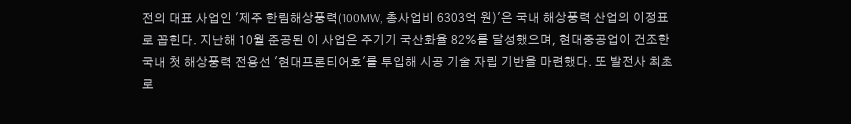전의 대표 사업인 '제주 한림해상풍력(100MW, 총사업비 6303억 원)'은 국내 해상풍력 산업의 이정표로 꼽힌다. 지난해 10월 준공된 이 사업은 주기기 국산화율 82%를 달성했으며, 현대중공업이 건조한 국내 첫 해상풍력 전용선 '현대프론티어호'를 투입해 시공 기술 자립 기반을 마련했다. 또 발전사 최초로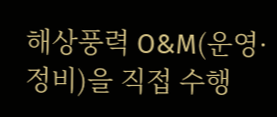해상풍력 O&M(운영·정비)을 직접 수행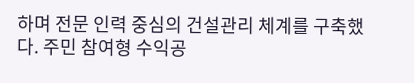하며 전문 인력 중심의 건설관리 체계를 구축했다. 주민 참여형 수익공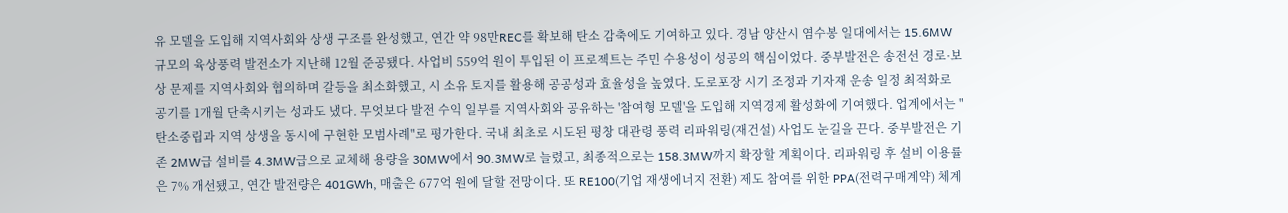유 모델을 도입해 지역사회와 상생 구조를 완성했고, 연간 약 98만REC를 확보해 탄소 감축에도 기여하고 있다. 경남 양산시 염수봉 일대에서는 15.6MW 규모의 육상풍력 발전소가 지난해 12월 준공됐다. 사업비 559억 원이 투입된 이 프로젝트는 주민 수용성이 성공의 핵심이었다. 중부발전은 송전선 경로·보상 문제를 지역사회와 협의하며 갈등을 최소화했고, 시 소유 토지를 활용해 공공성과 효율성을 높였다. 도로포장 시기 조정과 기자재 운송 일정 최적화로 공기를 1개월 단축시키는 성과도 냈다. 무엇보다 발전 수익 일부를 지역사회와 공유하는 '참여형 모델'을 도입해 지역경제 활성화에 기여했다. 업계에서는 "탄소중립과 지역 상생을 동시에 구현한 모범사례"로 평가한다. 국내 최초로 시도된 평창 대관령 풍력 리파워링(재건설) 사업도 눈길을 끈다. 중부발전은 기존 2MW급 설비를 4.3MW급으로 교체해 용량을 30MW에서 90.3MW로 늘렸고, 최종적으로는 158.3MW까지 확장할 계획이다. 리파워링 후 설비 이용률은 7% 개선됐고, 연간 발전량은 401GWh, 매출은 677억 원에 달할 전망이다. 또 RE100(기업 재생에너지 전환) 제도 참여를 위한 PPA(전력구매계약) 체계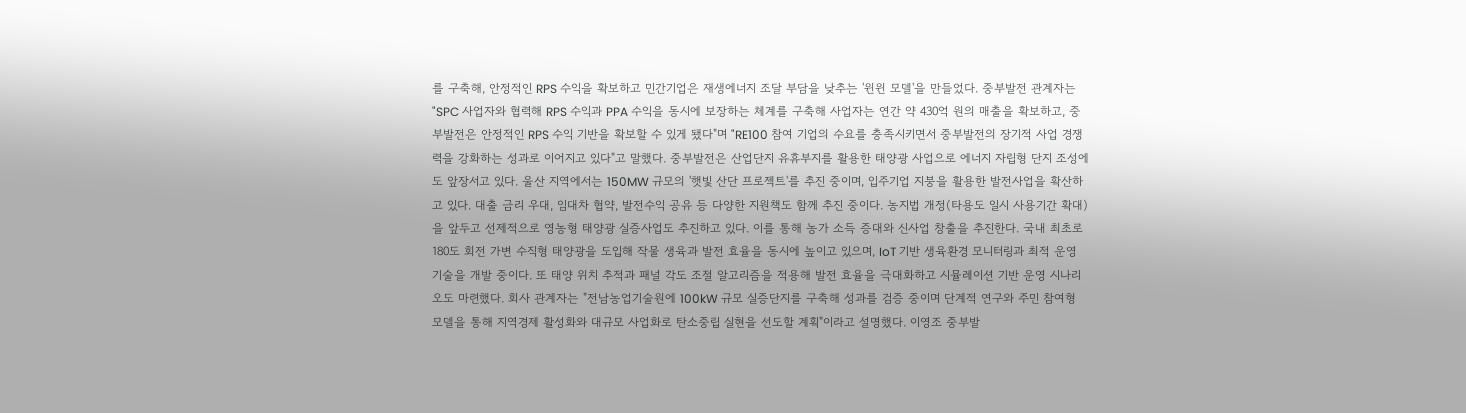를 구축해, 안정적인 RPS 수익을 확보하고 민간기업은 재생에너지 조달 부담을 낮추는 '윈윈 모델'을 만들었다. 중부발전 관계자는 "SPC 사업자와 협력해 RPS 수익과 PPA 수익을 동시에 보장하는 체계를 구축해 사업자는 연간 약 430억 원의 매출을 확보하고, 중부발전은 안정적인 RPS 수익 기반을 확보할 수 있게 됐다"며 "RE100 참여 기업의 수요를 충족시키면서 중부발전의 장기적 사업 경쟁력을 강화하는 성과로 이어지고 있다"고 말했다. 중부발전은 산업단지 유휴부지를 활용한 태양광 사업으로 에너지 자립형 단지 조성에도 앞장서고 있다. 울산 지역에서는 150MW 규모의 '햇빛 산단 프로젝트'를 추진 중이며, 입주기업 지붕을 활용한 발전사업을 확산하고 있다. 대출 금리 우대, 임대차 협약, 발전수익 공유 등 다양한 지원책도 함께 추진 중이다. 농지법 개정(타용도 일시 사용기간 확대)을 앞두고 선제적으로 영농형 태양광 실증사업도 추진하고 있다. 이를 통해 농가 소득 증대와 신사업 창출을 추진한다. 국내 최초로 180도 회전 가변 수직형 태양광을 도입해 작물 생육과 발전 효율을 동시에 높이고 있으며, IoT 기반 생육환경 모니터링과 최적 운영 기술을 개발 중이다. 또 태양 위치 추적과 패널 각도 조절 알고리즘을 적용해 발전 효율을 극대화하고 시뮬레이션 기반 운영 시나리오도 마련했다. 회사 관계자는 "전남농업기술원에 100kW 규모 실증단지를 구축해 성과를 검증 중이며 단계적 연구와 주민 참여형 모델을 통해 지역경제 활성화와 대규모 사업화로 탄소중립 실현을 선도할 계획"이라고 설명했다. 이영조 중부발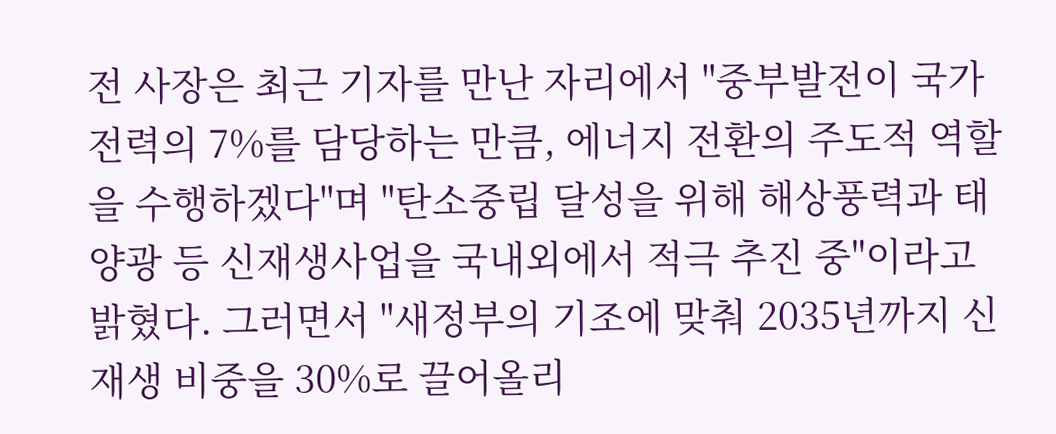전 사장은 최근 기자를 만난 자리에서 "중부발전이 국가 전력의 7%를 담당하는 만큼, 에너지 전환의 주도적 역할을 수행하겠다"며 "탄소중립 달성을 위해 해상풍력과 태양광 등 신재생사업을 국내외에서 적극 추진 중"이라고 밝혔다. 그러면서 "새정부의 기조에 맞춰 2035년까지 신재생 비중을 30%로 끌어올리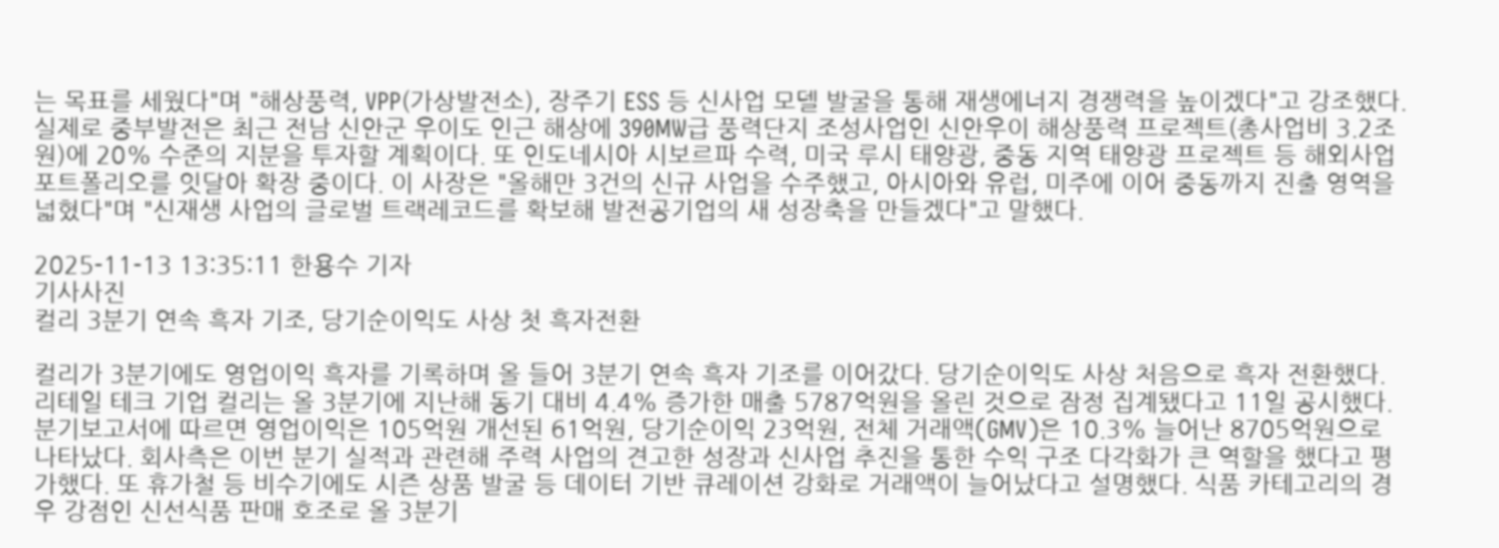는 목표를 세웠다"며 "해상풍력, VPP(가상발전소), 장주기 ESS 등 신사업 모델 발굴을 통해 재생에너지 경쟁력을 높이겠다"고 강조했다. 실제로 중부발전은 최근 전남 신안군 우이도 인근 해상에 390MW급 풍력단지 조성사업인 신안우이 해상풍력 프로젝트(총사업비 3.2조원)에 20% 수준의 지분을 투자할 계획이다. 또 인도네시아 시보르파 수력, 미국 루시 태양광, 중동 지역 태양광 프로젝트 등 해외사업 포트폴리오를 잇달아 확장 중이다. 이 사장은 "올해만 3건의 신규 사업을 수주했고, 아시아와 유럽, 미주에 이어 중동까지 진출 영역을 넓혔다"며 "신재생 사업의 글로벌 트랙레코드를 확보해 발전공기업의 새 성장축을 만들겠다"고 말했다.

2025-11-13 13:35:11 한용수 기자
기사사진
컬리 3분기 연속 흑자 기조, 당기순이익도 사상 첫 흑자전환

컬리가 3분기에도 영업이익 흑자를 기록하며 올 들어 3분기 연속 흑자 기조를 이어갔다. 당기순이익도 사상 처음으로 흑자 전환했다. 리테일 테크 기업 컬리는 올 3분기에 지난해 동기 대비 4.4% 증가한 매출 5787억원을 올린 것으로 잠정 집계됐다고 11일 공시했다. 분기보고서에 따르면 영업이익은 105억원 개선된 61억원, 당기순이익 23억원, 전체 거래액(GMV)은 10.3% 늘어난 8705억원으로 나타났다. 회사측은 이번 분기 실적과 관련해 주력 사업의 견고한 성장과 신사업 추진을 통한 수익 구조 다각화가 큰 역할을 했다고 평가했다. 또 휴가철 등 비수기에도 시즌 상품 발굴 등 데이터 기반 큐레이션 강화로 거래액이 늘어났다고 설명했다. 식품 카테고리의 경우 강점인 신선식품 판매 호조로 올 3분기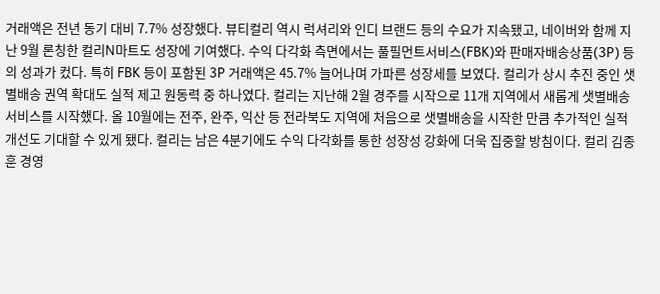거래액은 전년 동기 대비 7.7% 성장했다. 뷰티컬리 역시 럭셔리와 인디 브랜드 등의 수요가 지속됐고, 네이버와 함께 지난 9월 론칭한 컬리N마트도 성장에 기여했다. 수익 다각화 측면에서는 풀필먼트서비스(FBK)와 판매자배송상품(3P) 등의 성과가 컸다. 특히 FBK 등이 포함된 3P 거래액은 45.7% 늘어나며 가파른 성장세를 보였다. 컬리가 상시 추진 중인 샛별배송 권역 확대도 실적 제고 원동력 중 하나였다. 컬리는 지난해 2월 경주를 시작으로 11개 지역에서 새롭게 샛별배송 서비스를 시작했다. 올 10월에는 전주, 완주, 익산 등 전라북도 지역에 처음으로 샛별배송을 시작한 만큼 추가적인 실적 개선도 기대할 수 있게 됐다. 컬리는 남은 4분기에도 수익 다각화를 통한 성장성 강화에 더욱 집중할 방침이다. 컬리 김종훈 경영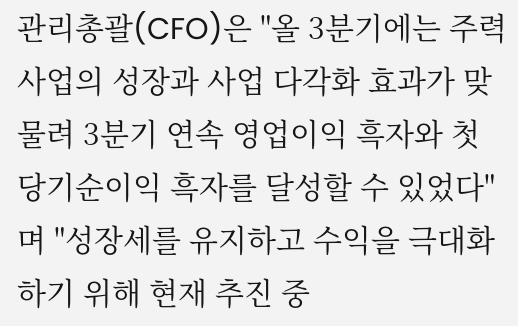관리총괄(CFO)은 "올 3분기에는 주력 사업의 성장과 사업 다각화 효과가 맞물려 3분기 연속 영업이익 흑자와 첫 당기순이익 흑자를 달성할 수 있었다"며 "성장세를 유지하고 수익을 극대화하기 위해 현재 추진 중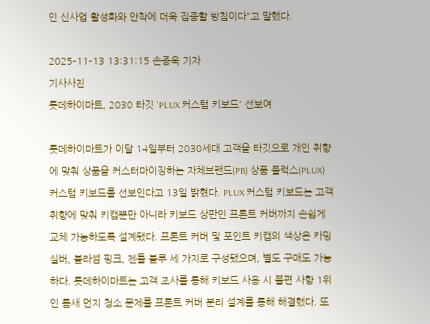인 신사업 활성화와 안착에 더욱 집중할 방침이다"고 말했다.

2025-11-13 13:31:15 손종욱 기자
기사사진
롯데하이마트, 2030 타깃 'PLUX 커스텀 키보드' 선보여

롯데하이마트가 이달 14일부터 2030세대 고객을 타깃으로 개인 취향에 맞춰 상품을 커스터마이징하는 자체브랜드(PB) 상품 플럭스(PLUX) 커스텀 키보드를 선보인다고 13일 밝혔다. PLUX 커스텀 키보드는 고객 취향에 맞춰 키캡뿐만 아니라 키보드 상판인 프론트 커버까지 손쉽게 교체 가능하도록 설계됐다. 프론트 커버 및 포인트 키캡의 색상은 카밍 실버, 블라썸 핑크, 젠틀 블루 세 가지로 구성됐으며, 별도 구매도 가능하다. 롯데하이마트는 고객 조사를 통해 키보드 사용 시 불편 사항 1위인 틈새 먼지 청소 문제를 프론트 커버 분리 설계를 통해 해결했다. 또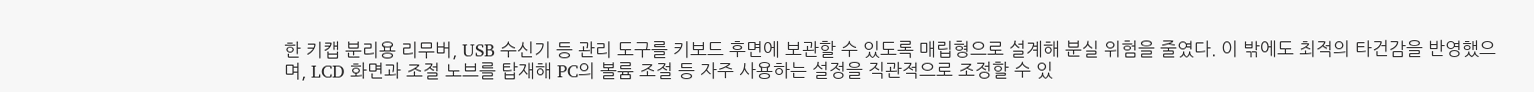한 키캡 분리용 리무버, USB 수신기 등 관리 도구를 키보드 후면에 보관할 수 있도록 매립형으로 설계해 분실 위험을 줄였다. 이 밖에도 최적의 타건감을 반영했으며, LCD 화면과 조절 노브를 탑재해 PC의 볼륨 조절 등 자주 사용하는 설정을 직관적으로 조정할 수 있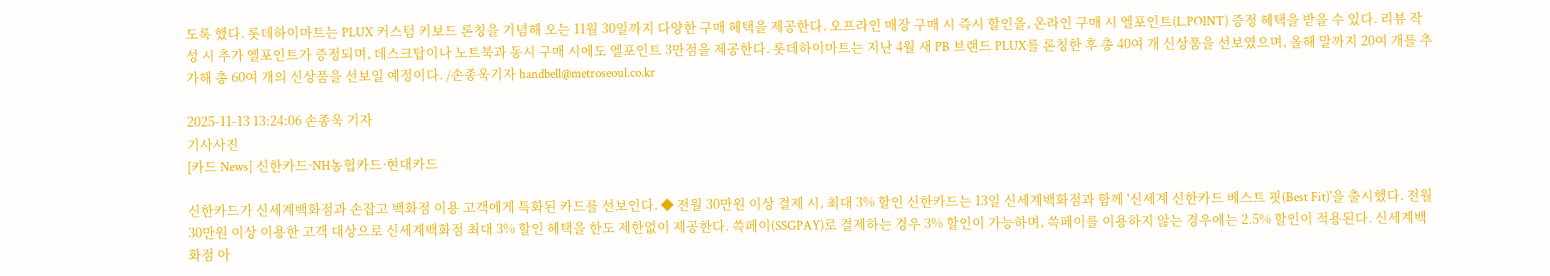도록 했다. 롯데하이마트는 PLUX 커스텀 키보드 론칭을 기념해 오는 11월 30일까지 다양한 구매 혜택을 제공한다. 오프라인 매장 구매 시 즉시 할인을, 온라인 구매 시 엘포인트(L.POINT) 증정 혜택을 받을 수 있다. 리뷰 작성 시 추가 엘포인트가 증정되며, 데스크탑이나 노트북과 동시 구매 시에도 엘포인트 3만점을 제공한다. 롯데하이마트는 지난 4월 새 PB 브랜드 PLUX를 론칭한 후 총 40여 개 신상품을 선보였으며, 올해 말까지 20여 개를 추가해 총 60여 개의 신상품을 선보일 예정이다. /손종욱기자 handbell@metroseoul.co.kr

2025-11-13 13:24:06 손종욱 기자
기사사진
[카드 News] 신한카드·NH농협카드·현대카드

신한카드가 신세계백화점과 손잡고 백화점 이용 고객에게 특화된 카드를 선보인다. ◆ 전월 30만원 이상 결제 시, 최대 3% 할인 신한카드는 13일 신세계백화점과 함께 '신세계 신한카드 베스트 핏(Best Fit)'을 출시했다. 전월 30만원 이상 이용한 고객 대상으로 신세계백화점 최대 3% 할인 혜택을 한도 제한없이 제공한다. 쓱페이(SSGPAY)로 결제하는 경우 3% 할인이 가능하며, 쓱페이를 이용하지 않는 경우에는 2.5% 할인이 적용된다. 신세계백화점 아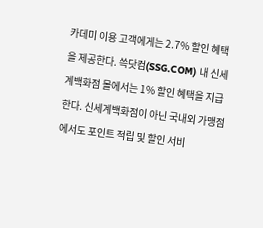카데미 이용 고객에게는 2.7% 할인 혜택을 제공한다. 쓱닷컴(SSG.COM) 내 신세계백화점 몰에서는 1% 할인 혜택을 지급한다. 신세계백화점이 아닌 국내외 가맹점에서도 포인트 적립 및 할인 서비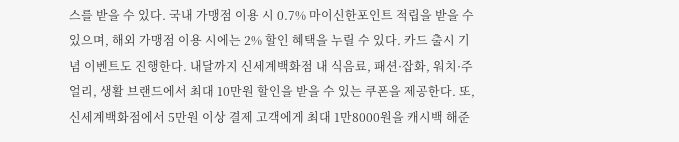스를 받을 수 있다. 국내 가맹점 이용 시 0.7% 마이신한포인트 적립을 받을 수 있으며, 해외 가맹점 이용 시에는 2% 할인 혜택을 누릴 수 있다. 카드 출시 기념 이벤트도 진행한다. 내달까지 신세계백화점 내 식음료, 패션·잡화, 워치·주얼리, 생활 브랜드에서 최대 10만원 할인을 받을 수 있는 쿠폰을 제공한다. 또, 신세계백화점에서 5만원 이상 결제 고객에게 최대 1만8000원을 캐시백 해준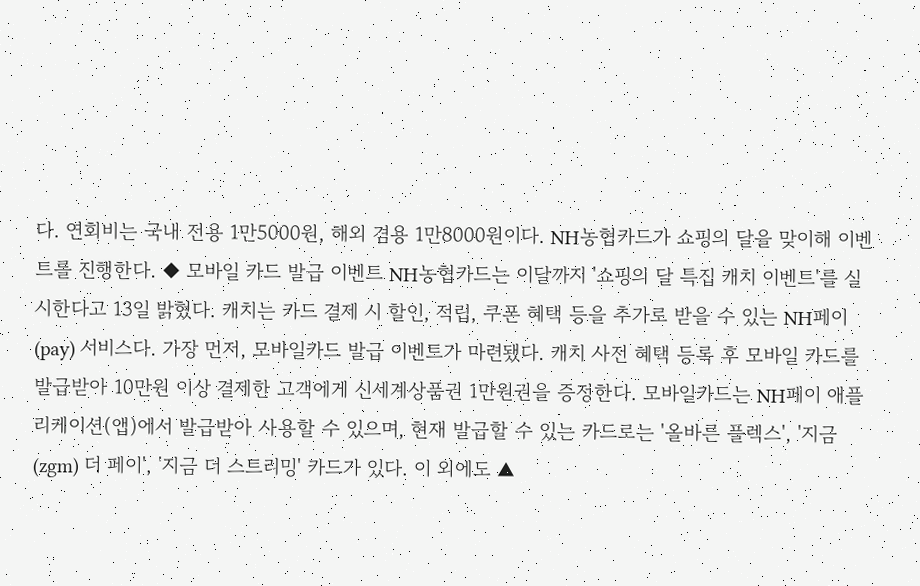다. 연회비는 국내 전용 1만5000원, 해외 겸용 1만8000원이다. NH농협카드가 쇼핑의 달을 맞이해 이벤트를 진행한다. ◆ 모바일 카드 발급 이벤트 NH농협카드는 이달까지 '쇼핑의 달 특집 캐치 이벤트'를 실시한다고 13일 밝혔다. 캐치는 카드 결제 시 할인, 적립, 쿠폰 혜택 등을 추가로 받을 수 있는 NH페이(pay) 서비스다. 가장 먼저, 모바일카드 발급 이벤트가 마련됐다. 캐치 사전 혜택 등록 후 모바일 카드를 발급받아 10만원 이상 결제한 고객에게 신세계상품권 1만원권을 증정한다. 모바일카드는 NH페이 애플리케이션(앱)에서 발급받아 사용할 수 있으며, 현재 발급할 수 있는 카드로는 '올바른 플렉스', '지금(zgm) 더 페이', '지금 더 스트리밍' 카드가 있다. 이 외에도 ▲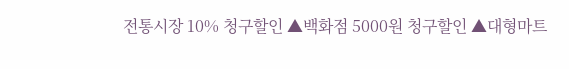전통시장 10% 청구할인 ▲백화점 5000원 청구할인 ▲대형마트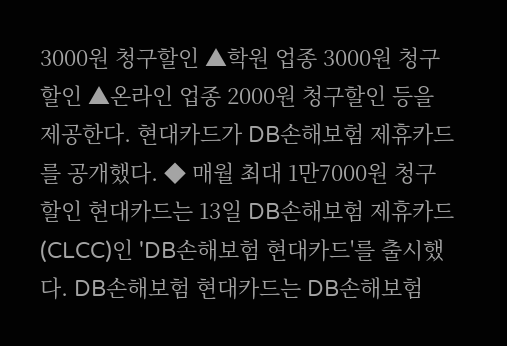3000원 청구할인 ▲학원 업종 3000원 청구할인 ▲온라인 업종 2000원 청구할인 등을 제공한다. 현대카드가 DB손해보험 제휴카드를 공개했다. ◆ 매월 최대 1만7000원 청구 할인 현대카드는 13일 DB손해보험 제휴카드(CLCC)인 'DB손해보험 현대카드'를 출시했다. DB손해보험 현대카드는 DB손해보험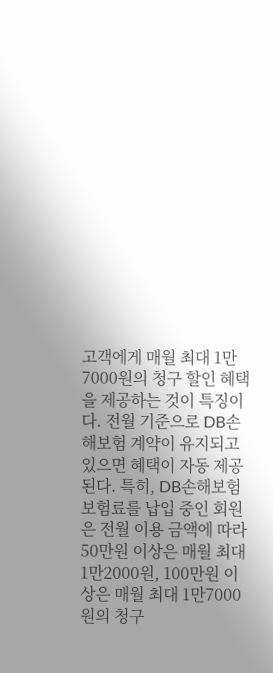고객에게 매월 최대 1만7000원의 청구 할인 혜택을 제공하는 것이 특징이다. 전월 기준으로 DB손해보험 계약이 유지되고 있으면 혜택이 자동 제공된다. 특히, DB손해보험 보험료를 납입 중인 회원은 전월 이용 금액에 따라 50만원 이상은 매월 최대 1만2000원, 100만원 이상은 매월 최대 1만7000원의 청구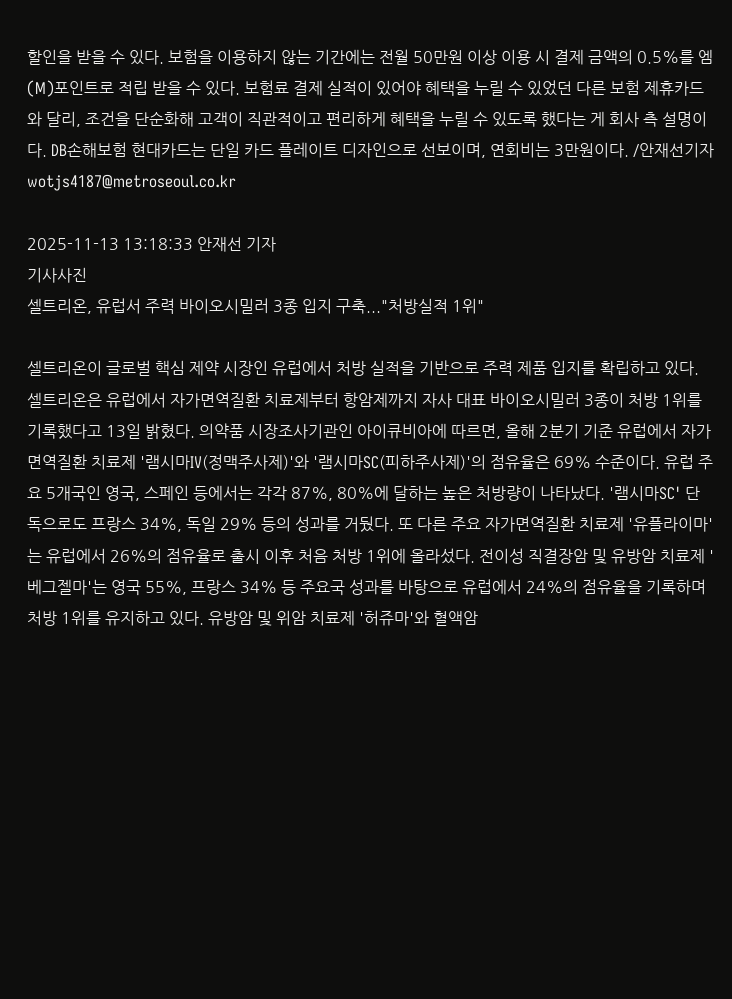할인을 받을 수 있다. 보험을 이용하지 않는 기간에는 전월 50만원 이상 이용 시 결제 금액의 0.5%를 엠(M)포인트로 적립 받을 수 있다. 보험료 결제 실적이 있어야 혜택을 누릴 수 있었던 다른 보험 제휴카드와 달리, 조건을 단순화해 고객이 직관적이고 편리하게 혜택을 누릴 수 있도록 했다는 게 회사 측 설명이다. DB손해보험 현대카드는 단일 카드 플레이트 디자인으로 선보이며, 연회비는 3만원이다. /안재선기자 wotjs4187@metroseoul.co.kr

2025-11-13 13:18:33 안재선 기자
기사사진
셀트리온, 유럽서 주력 바이오시밀러 3종 입지 구축..."처방실적 1위"

셀트리온이 글로벌 핵심 제약 시장인 유럽에서 처방 실적을 기반으로 주력 제품 입지를 확립하고 있다. 셀트리온은 유럽에서 자가면역질환 치료제부터 항암제까지 자사 대표 바이오시밀러 3종이 처방 1위를 기록했다고 13일 밝혔다. 의약품 시장조사기관인 아이큐비아에 따르면, 올해 2분기 기준 유럽에서 자가면역질환 치료제 '램시마IV(정맥주사제)'와 '램시마SC(피하주사제)'의 점유율은 69% 수준이다. 유럽 주요 5개국인 영국, 스페인 등에서는 각각 87%, 80%에 달하는 높은 처방량이 나타났다. '램시마SC' 단독으로도 프랑스 34%, 독일 29% 등의 성과를 거뒀다. 또 다른 주요 자가면역질환 치료제 '유플라이마'는 유럽에서 26%의 점유율로 출시 이후 처음 처방 1위에 올라섰다. 전이성 직결장암 및 유방암 치료제 '베그젤마'는 영국 55%, 프랑스 34% 등 주요국 성과를 바탕으로 유럽에서 24%의 점유율을 기록하며 처방 1위를 유지하고 있다. 유방암 및 위암 치료제 '허쥬마'와 혈액암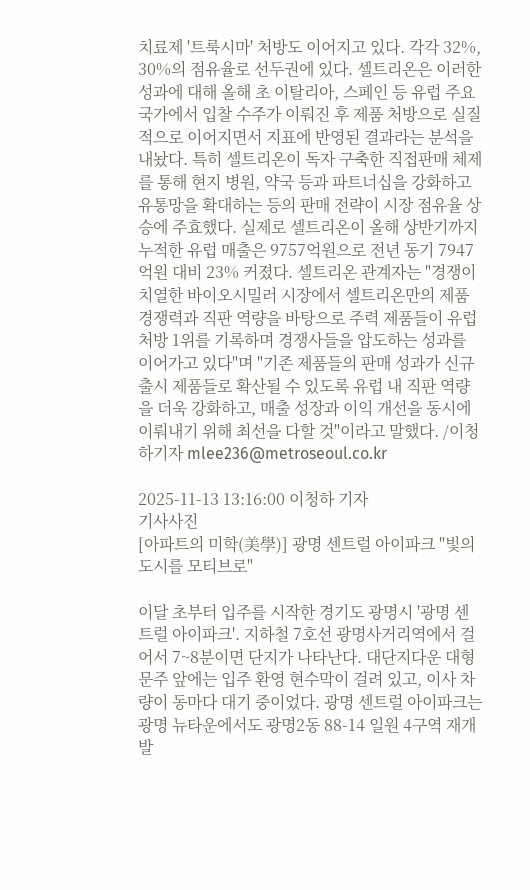치료제 '트룩시마' 처방도 이어지고 있다. 각각 32%, 30%의 점유율로 선두권에 있다. 셀트리온은 이러한 성과에 대해 올해 초 이탈리아, 스페인 등 유럽 주요 국가에서 입찰 수주가 이뤄진 후 제품 처방으로 실질적으로 이어지면서 지표에 반영된 결과라는 분석을 내놨다. 특히 셀트리온이 독자 구축한 직접판매 체제를 통해 현지 병원, 약국 등과 파트너십을 강화하고 유통망을 확대하는 등의 판매 전략이 시장 점유율 상승에 주효했다. 실제로 셀트리온이 올해 상반기까지 누적한 유럽 매출은 9757억원으로 전년 동기 7947억원 대비 23% 커졌다. 셀트리온 관계자는 "경쟁이 치열한 바이오시밀러 시장에서 셀트리온만의 제품 경쟁력과 직판 역량을 바탕으로 주력 제품들이 유럽 처방 1위를 기록하며 경쟁사들을 압도하는 성과를 이어가고 있다"며 "기존 제품들의 판매 성과가 신규 출시 제품들로 확산될 수 있도록 유럽 내 직판 역량을 더욱 강화하고, 매출 성장과 이익 개선을 동시에 이뤄내기 위해 최선을 다할 것"이라고 말했다. /이청하기자 mlee236@metroseoul.co.kr

2025-11-13 13:16:00 이청하 기자
기사사진
[아파트의 미학(美學)] 광명 센트럴 아이파크 "빛의 도시를 모티브로"

이달 초부터 입주를 시작한 경기도 광명시 '광명 센트럴 아이파크'. 지하철 7호선 광명사거리역에서 걸어서 7~8분이면 단지가 나타난다. 대단지다운 대형 문주 앞에는 입주 환영 현수막이 걸려 있고, 이사 차량이 동마다 대기 중이었다. 광명 센트럴 아이파크는 광명 뉴타운에서도 광명2동 88-14 일원 4구역 재개발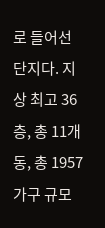로 들어선 단지다. 지상 최고 36층, 총 11개 동, 총 1957가구 규모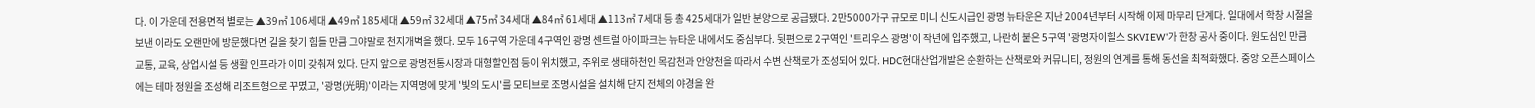다. 이 가운데 전용면적 별로는 ▲39㎡ 106세대 ▲49㎡ 185세대 ▲59㎡ 32세대 ▲75㎡ 34세대 ▲84㎡ 61세대 ▲113㎡ 7세대 등 총 425세대가 일반 분양으로 공급됐다. 2만5000가구 규모로 미니 신도시급인 광명 뉴타운은 지난 2004년부터 시작해 이제 마무리 단계다. 일대에서 학창 시절을 보낸 이라도 오랜만에 방문했다면 길을 찾기 힘들 만큼 그야말로 천지개벽을 했다. 모두 16구역 가운데 4구역인 광명 센트럴 아이파크는 뉴타운 내에서도 중심부다. 뒷편으로 2구역인 '트리우스 광명'이 작년에 입주했고, 나란히 붙은 5구역 '광명자이힐스 SKVIEW'가 한창 공사 중이다. 원도심인 만큼 교통, 교육, 상업시설 등 생활 인프라가 이미 갖춰져 있다. 단지 앞으로 광명전통시장과 대형할인점 등이 위치했고, 주위로 생태하천인 목감천과 안양천을 따라서 수변 산책로가 조성되어 있다. HDC현대산업개발은 순환하는 산책로와 커뮤니티, 정원의 연계를 통해 동선을 최적화했다. 중앙 오픈스페이스에는 테마 정원을 조성해 리조트형으로 꾸몄고, '광명(光明)'이라는 지역명에 맞게 '빛의 도시'를 모티브로 조명시설을 설치해 단지 전체의 야경을 완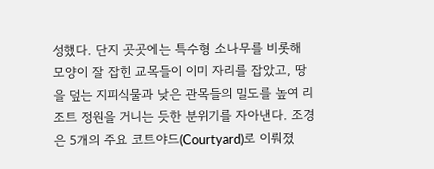성했다. 단지 곳곳에는 특수형 소나무를 비롯해 모양이 잘 잡힌 교목들이 이미 자리를 잡았고, 땅을 덮는 지피식물과 낮은 관목들의 밀도를 높여 리조트 정원을 거니는 듯한 분위기를 자아낸다. 조경은 5개의 주요 코트야드(Courtyard)로 이뤄졌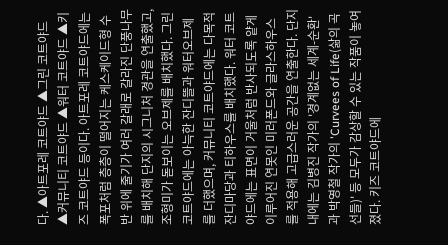다. ▲아트포레 코트야드 ▲그린 코트야드 ▲커뮤니티 코트야드 ▲워터 코트야드 ▲키즈 코트야드 등이다. 아트포레 코트야드에는 폭포처럼 층층이 떨어지는 케스케이드형 수반 위에 줄기가 여러 갈래로 갈라진 단풍나무를 배치해 단지의 시그니처 경관을 연출했고, 조형미가 돋보이는 오브제를 배치했다. 그린 코트야드에는 아늑한 잔디뜰과 워터오브제를 더했으며, 커뮤니티 코트야드에는 다목적 잔디마당과 티하우스를 배치했다. 워터 코트야드에는 표면이 거울처럼 반사되도록 얕게 이루어진 연못인 미러폰드와 글라스하우스를 적용해 고급스러운 공간을 연출한다. 단지 내에는 김병진 작가의 '경계없는 세계-순환'과 박영철 작가의 'Curvees of Life(삶의 곡선들)' 등 모두가 감상할 수 있는 작품이 놓여졌다. 키즈 코트야드에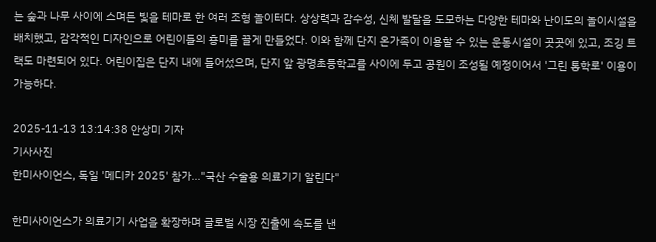는 숲과 나무 사이에 스며든 빛을 테마로 한 여러 조형 놀이터다. 상상력과 감수성, 신체 발달을 도모하는 다양한 테마와 난이도의 놀이시설을 배치했고, 감각적인 디자인으로 어린이들의 흥미를 끌게 만들었다. 이와 함께 단지 온가족이 이용할 수 있는 운동시설이 곳곳에 있고, 조깅 트랙도 마련되어 있다. 어린이집은 단지 내에 들어섰으며, 단지 앞 광명초등학교를 사이에 두고 공원이 조성될 예정이어서 '그린 통학로' 이용이 가능하다.

2025-11-13 13:14:38 안상미 기자
기사사진
한미사이언스, 독일 '메디카 2025' 참가..."국산 수술용 의료기기 알린다"

한미사이언스가 의료기기 사업을 확장하며 글로벌 시장 진출에 속도를 낸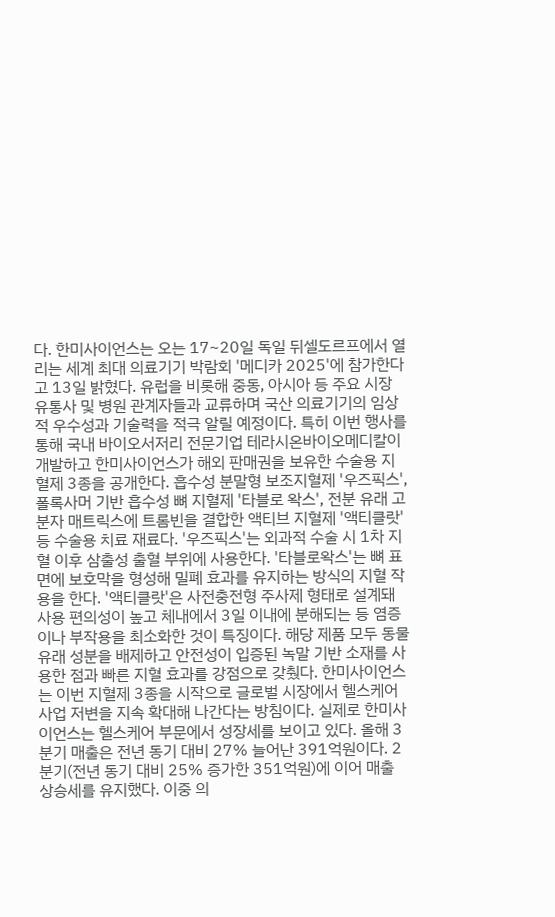다. 한미사이언스는 오는 17~20일 독일 뒤셀도르프에서 열리는 세계 최대 의료기기 박람회 '메디카 2025'에 참가한다고 13일 밝혔다. 유럽을 비롯해 중동, 아시아 등 주요 시장 유통사 및 병원 관계자들과 교류하며 국산 의료기기의 임상적 우수성과 기술력을 적극 알릴 예정이다. 특히 이번 행사를 통해 국내 바이오서저리 전문기업 테라시온바이오메디칼이 개발하고 한미사이언스가 해외 판매권을 보유한 수술용 지혈제 3종을 공개한다. 흡수성 분말형 보조지혈제 '우즈픽스', 폴록사머 기반 흡수성 뼈 지혈제 '타블로 왁스', 전분 유래 고분자 매트릭스에 트롬빈을 결합한 액티브 지혈제 '액티클랏' 등 수술용 치료 재료다. '우즈픽스'는 외과적 수술 시 1차 지혈 이후 삼출성 출혈 부위에 사용한다. '타블로왁스'는 뼈 표면에 보호막을 형성해 밀폐 효과를 유지하는 방식의 지혈 작용을 한다. '액티클랏'은 사전충전형 주사제 형태로 설계돼 사용 편의성이 높고 체내에서 3일 이내에 분해되는 등 염증이나 부작용을 최소화한 것이 특징이다. 해당 제품 모두 동물 유래 성분을 배제하고 안전성이 입증된 녹말 기반 소재를 사용한 점과 빠른 지혈 효과를 강점으로 갖췄다. 한미사이언스는 이번 지혈제 3종을 시작으로 글로벌 시장에서 헬스케어 사업 저변을 지속 확대해 나간다는 방침이다. 실제로 한미사이언스는 헬스케어 부문에서 성장세를 보이고 있다. 올해 3분기 매출은 전년 동기 대비 27% 늘어난 391억원이다. 2분기(전년 동기 대비 25% 증가한 351억원)에 이어 매출 상승세를 유지했다. 이중 의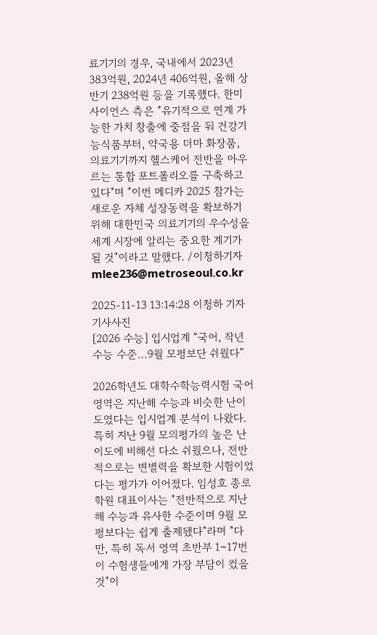료기기의 경우, 국내에서 2023년 383억원, 2024년 406억원, 올해 상반기 238억원 등을 기록했다. 한미사이언스 측은 "유기적으로 연계 가능한 가치 창출에 중점을 둬 건강기능식품부터, 약국용 더마 화장품, 의료기기까지 헬스케어 전반을 아우르는 통합 포트폴리오를 구축하고 있다"며 "이번 메디카 2025 참가는 새로운 자체 성장동력을 확보하기 위해 대한민국 의료기기의 우수성을 세계 시장에 알리는 중요한 계기가 될 것"이라고 말했다. /이청하기자 mlee236@metroseoul.co.kr

2025-11-13 13:14:28 이청하 기자
기사사진
[2026 수능] 입시업계 “국어, 작년 수능 수준…9월 모평보단 쉬웠다”

2026학년도 대학수학능력시험 국어영역은 지난해 수능과 비슷한 난이도였다는 입시업계 분석이 나왔다. 특히 지난 9월 모의평가의 높은 난이도에 비해선 다소 쉬웠으나, 전반적으로는 변별력을 확보한 시험이었다는 평가가 이어졌다. 임성호 종로학원 대표이사는 "전반적으로 지난해 수능과 유사한 수준이며 9월 모평보다는 쉽게 출제됐다"라며 "다만, 특히 독서 영역 초반부 1~17번이 수험생들에게 가장 부담이 컸을 것"이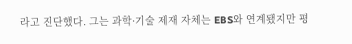라고 진단했다. 그는 과학·기술 제재 자체는 EBS와 연계됐지만 평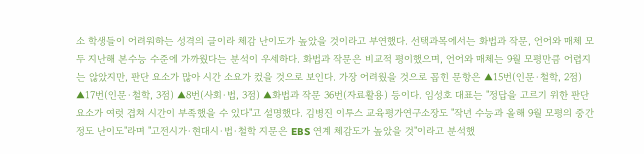소 학생들이 어려워하는 성격의 글이라 체감 난이도가 높았을 것이라고 부연했다. 선택과목에서는 화법과 작문, 언어와 매체 모두 지난해 본수능 수준에 가까웠다는 분석이 우세하다. 화법과 작문은 비교적 평이했으며, 언어와 매체는 9월 모평만큼 어렵지는 않았지만, 판단 요소가 많아 시간 소요가 컸을 것으로 보인다. 가장 어려웠을 것으로 꼽힌 문항은 ▲15번(인문·철학, 2점) ▲17번(인문·철학, 3점) ▲8번(사회·법, 3점) ▲화법과 작문 36번(자료활용) 등이다. 임성호 대표는 "정답을 고르기 위한 판단 요소가 여럿 겹쳐 시간이 부족했을 수 있다"고 설명했다. 김병진 이투스 교육평가연구소장도 "작년 수능과 올해 9월 모평의 중간 정도 난이도"라며 "고전시가·현대시·법·철학 지문은 EBS 연계 체감도가 높았을 것"이라고 분석했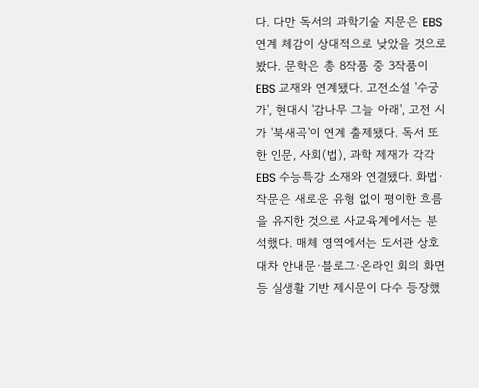다. 다만 독서의 과학기술 지문은 EBS 연계 체감이 상대적으로 낮았을 것으로 봤다. 문학은 총 8작품 중 3작품이 EBS 교재와 연계됐다. 고전소설 '수궁가', 현대시 '감나무 그늘 아래', 고전 시가 '북새곡'이 연계 출제됐다. 독서 또한 인문, 사회(법), 과학 제재가 각각 EBS 수능특강 소재와 연결됐다. 화법·작문은 새로운 유형 없이 평이한 흐름을 유지한 것으로 사교육계에서는 분석했다. 매체 영역에서는 도서관 상호대차 안내문·블로그·온라인 회의 화면 등 실생활 기반 제시문이 다수 등장했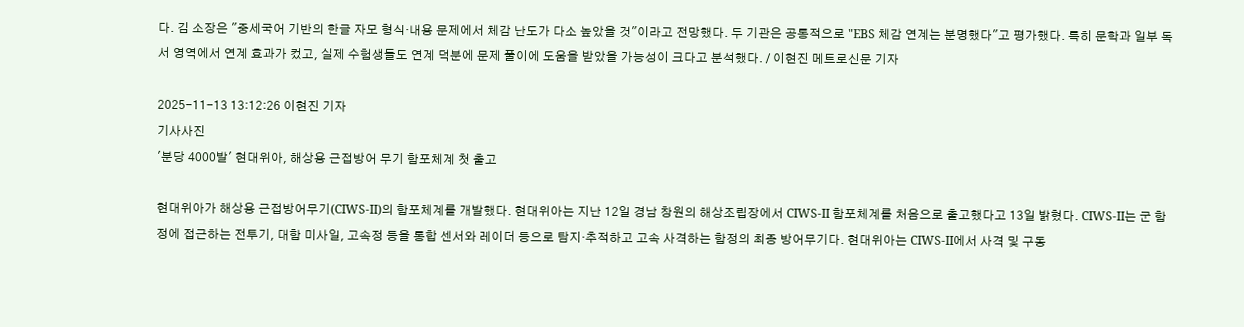다. 김 소장은 "중세국어 기반의 한글 자모 형식·내용 문제에서 체감 난도가 다소 높았을 것"이라고 전망했다. 두 기관은 공통적으로 "EBS 체감 연계는 분명했다"고 평가했다. 특히 문학과 일부 독서 영역에서 연계 효과가 컸고, 실제 수험생들도 연계 덕분에 문제 풀이에 도움을 받았을 가능성이 크다고 분석했다. / 이현진 메트로신문 기자

2025-11-13 13:12:26 이현진 기자
기사사진
'분당 4000발' 현대위아, 해상용 근접방어 무기 함포체계 첫 출고

현대위아가 해상용 근접방어무기(CIWS-II)의 함포체계를 개발했다. 현대위아는 지난 12일 경남 창원의 해상조립장에서 CIWS-II 함포체계를 처음으로 출고했다고 13일 밝혔다. CIWS-II는 군 함정에 접근하는 전투기, 대함 미사일, 고속정 등을 통합 센서와 레이더 등으로 탐지·추적하고 고속 사격하는 함정의 최종 방어무기다. 현대위아는 CIWS-II에서 사격 및 구동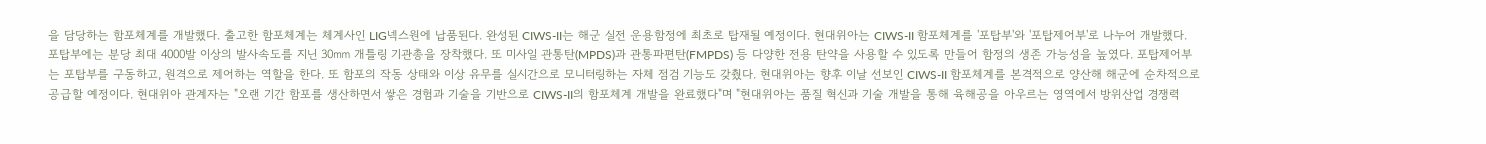을 담당하는 함포체계를 개발했다. 출고한 함포체계는 체계사인 LIG넥스원에 납품된다. 완성된 CIWS-II는 해군 실전 운용함정에 최초로 탑재될 예정이다. 현대위아는 CIWS-II 함포체계를 '포탑부'와 '포탑제어부'로 나누어 개발했다. 포탑부에는 분당 최대 4000발 이상의 발사속도를 지닌 30㎜ 개틀링 기관총을 장착했다. 또 미사일 관통탄(MPDS)과 관통파편탄(FMPDS) 등 다양한 전용 탄약을 사용할 수 있도록 만들어 함정의 생존 가능성을 높였다. 포탑제어부는 포탑부를 구동하고, 원격으로 제어하는 역할을 한다. 또 함포의 작동 상태와 이상 유무를 실시간으로 모니터링하는 자체 점검 기능도 갖췄다. 현대위아는 향후 이날 선보인 CIWS-II 함포체계를 본격적으로 양산해 해군에 순차적으로 공급할 예정이다. 현대위아 관계자는 "오랜 기간 함포를 생산하면서 쌓은 경험과 기술을 기반으로 CIWS-II의 함포체계 개발을 완료했다"며 "현대위아는 품질 혁신과 기술 개발을 통해 육해공을 아우르는 영역에서 방위산업 경쟁력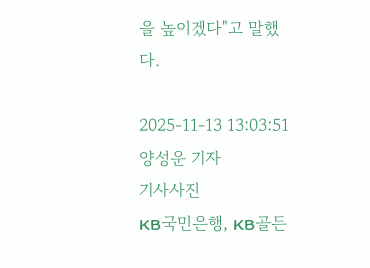을 높이겠다"고 말했다.

2025-11-13 13:03:51 양성운 기자
기사사진
KB국민은행, KB골든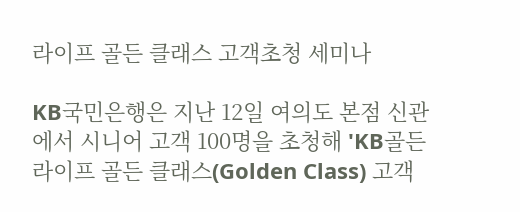라이프 골든 클래스 고객초청 세미나

KB국민은행은 지난 12일 여의도 본점 신관에서 시니어 고객 100명을 초청해 'KB골든라이프 골든 클래스(Golden Class) 고객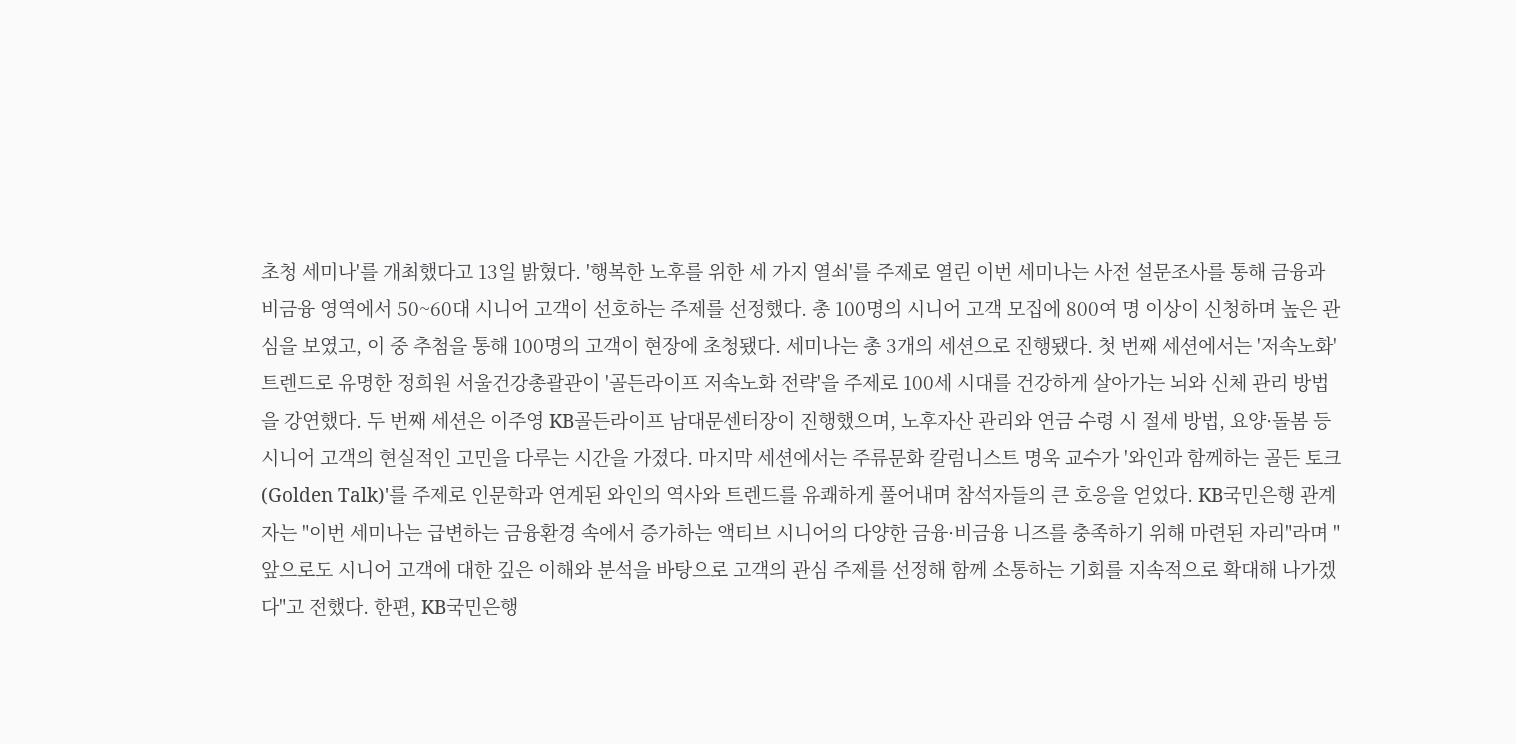초청 세미나'를 개최했다고 13일 밝혔다. '행복한 노후를 위한 세 가지 열쇠'를 주제로 열린 이번 세미나는 사전 설문조사를 통해 금융과 비금융 영역에서 50~60대 시니어 고객이 선호하는 주제를 선정했다. 총 100명의 시니어 고객 모집에 800여 명 이상이 신청하며 높은 관심을 보였고, 이 중 추첨을 통해 100명의 고객이 현장에 초청됐다. 세미나는 총 3개의 세션으로 진행됐다. 첫 번째 세션에서는 '저속노화' 트렌드로 유명한 정희원 서울건강총괄관이 '골든라이프 저속노화 전략'을 주제로 100세 시대를 건강하게 살아가는 뇌와 신체 관리 방법을 강연했다. 두 번째 세션은 이주영 KB골든라이프 남대문센터장이 진행했으며, 노후자산 관리와 연금 수령 시 절세 방법, 요양·돌봄 등 시니어 고객의 현실적인 고민을 다루는 시간을 가졌다. 마지막 세션에서는 주류문화 칼럼니스트 명욱 교수가 '와인과 함께하는 골든 토크(Golden Talk)'를 주제로 인문학과 연계된 와인의 역사와 트렌드를 유쾌하게 풀어내며 참석자들의 큰 호응을 얻었다. KB국민은행 관계자는 "이번 세미나는 급변하는 금융환경 속에서 증가하는 액티브 시니어의 다양한 금융·비금융 니즈를 충족하기 위해 마련된 자리"라며 "앞으로도 시니어 고객에 대한 깊은 이해와 분석을 바탕으로 고객의 관심 주제를 선정해 함께 소통하는 기회를 지속적으로 확대해 나가겠다"고 전했다. 한편, KB국민은행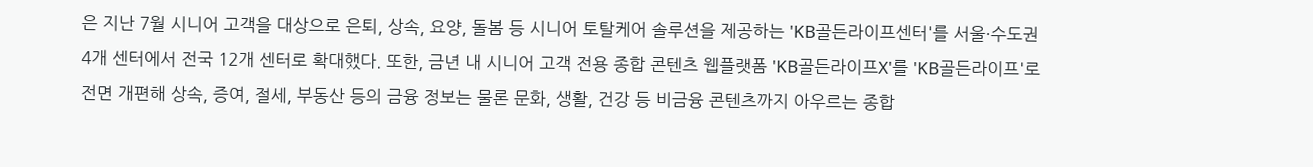은 지난 7월 시니어 고객을 대상으로 은퇴, 상속, 요양, 돌봄 등 시니어 토탈케어 솔루션을 제공하는 'KB골든라이프센터'를 서울·수도권 4개 센터에서 전국 12개 센터로 확대했다. 또한, 금년 내 시니어 고객 전용 종합 콘텐츠 웹플랫폼 'KB골든라이프X'를 'KB골든라이프'로 전면 개편해 상속, 증여, 절세, 부동산 등의 금융 정보는 물론 문화, 생활, 건강 등 비금융 콘텐츠까지 아우르는 종합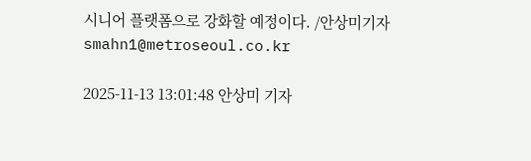시니어 플랫폼으로 강화할 예정이다. /안상미기자 smahn1@metroseoul.co.kr

2025-11-13 13:01:48 안상미 기자